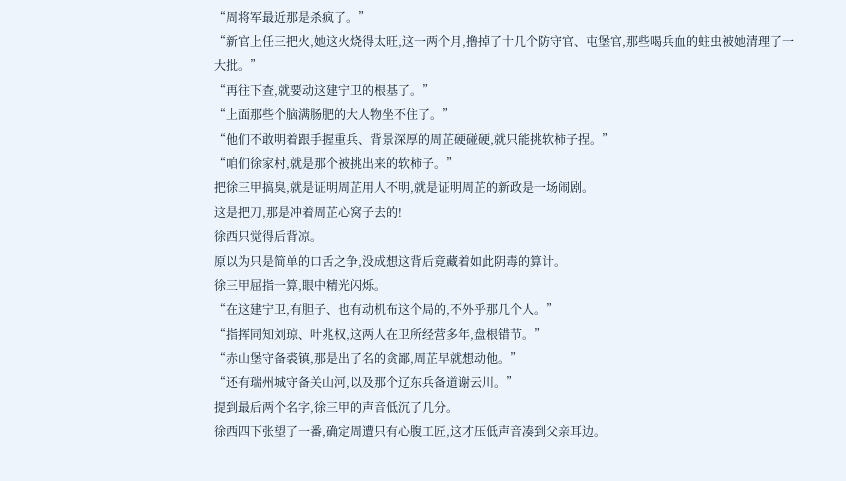“周将军最近那是杀疯了。”
“新官上任三把火,她这火烧得太旺,这一两个月,撸掉了十几个防守官、屯堡官,那些喝兵血的蛀虫被她清理了一大批。”
“再往下查,就要动这建宁卫的根基了。”
“上面那些个脑满肠肥的大人物坐不住了。”
“他们不敢明着跟手握重兵、背景深厚的周芷硬碰硬,就只能挑软柿子捏。”
“咱们徐家村,就是那个被挑出来的软柿子。”
把徐三甲搞臭,就是证明周芷用人不明,就是证明周芷的新政是一场闹剧。
这是把刀,那是冲着周芷心窝子去的!
徐西只觉得后背凉。
原以为只是简单的口舌之争,没成想这背后竟藏着如此阴毒的算计。
徐三甲屈指一算,眼中精光闪烁。
“在这建宁卫,有胆子、也有动机布这个局的,不外乎那几个人。”
“指挥同知刘琼、叶兆权,这两人在卫所经营多年,盘根错节。”
“赤山堡守备裘镇,那是出了名的贪鄙,周芷早就想动他。”
“还有瑞州城守备关山河,以及那个辽东兵备道谢云川。”
提到最后两个名字,徐三甲的声音低沉了几分。
徐西四下张望了一番,确定周遭只有心腹工匠,这才压低声音凑到父亲耳边。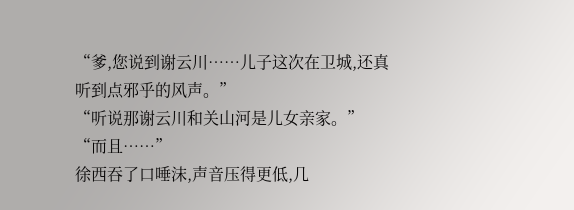“爹,您说到谢云川……儿子这次在卫城,还真听到点邪乎的风声。”
“听说那谢云川和关山河是儿女亲家。”
“而且……”
徐西吞了口唾沫,声音压得更低,几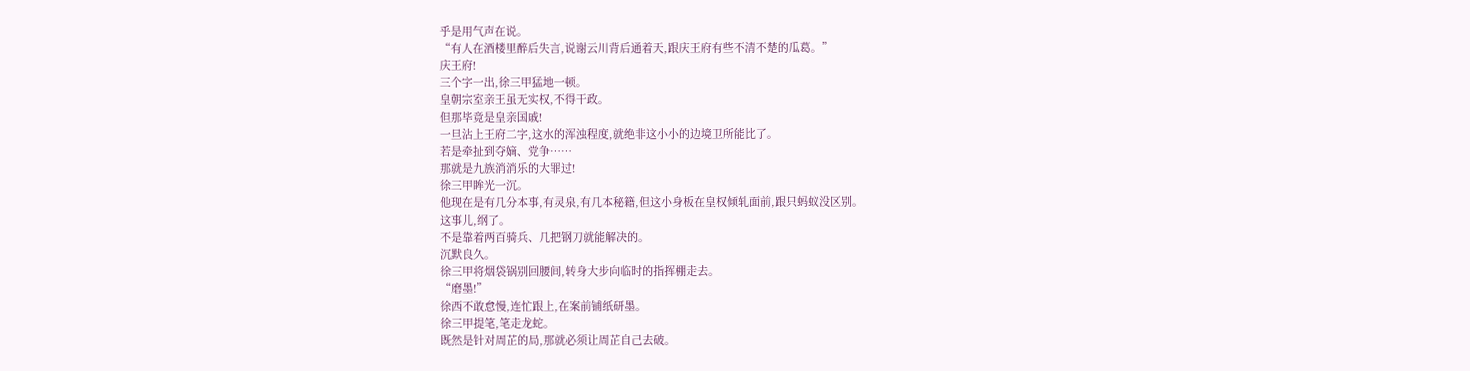乎是用气声在说。
“有人在酒楼里醉后失言,说谢云川背后通着天,跟庆王府有些不清不楚的瓜葛。”
庆王府!
三个字一出,徐三甲猛地一顿。
皇朝宗室亲王虽无实权,不得干政。
但那毕竟是皇亲国戚!
一旦沾上王府二字,这水的浑浊程度,就绝非这小小的边境卫所能比了。
若是牵扯到夺嫡、党争……
那就是九族消消乐的大罪过!
徐三甲眸光一沉。
他现在是有几分本事,有灵泉,有几本秘籍,但这小身板在皇权倾轧面前,跟只蚂蚁没区别。
这事儿,纲了。
不是靠着两百骑兵、几把钢刀就能解决的。
沉默良久。
徐三甲将烟袋锅别回腰间,转身大步向临时的指挥棚走去。
“磨墨!”
徐西不敢怠慢,连忙跟上,在案前铺纸研墨。
徐三甲提笔,笔走龙蛇。
既然是针对周芷的局,那就必须让周芷自己去破。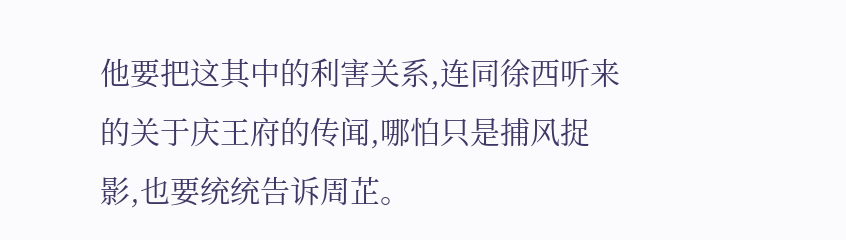他要把这其中的利害关系,连同徐西听来的关于庆王府的传闻,哪怕只是捕风捉影,也要统统告诉周芷。